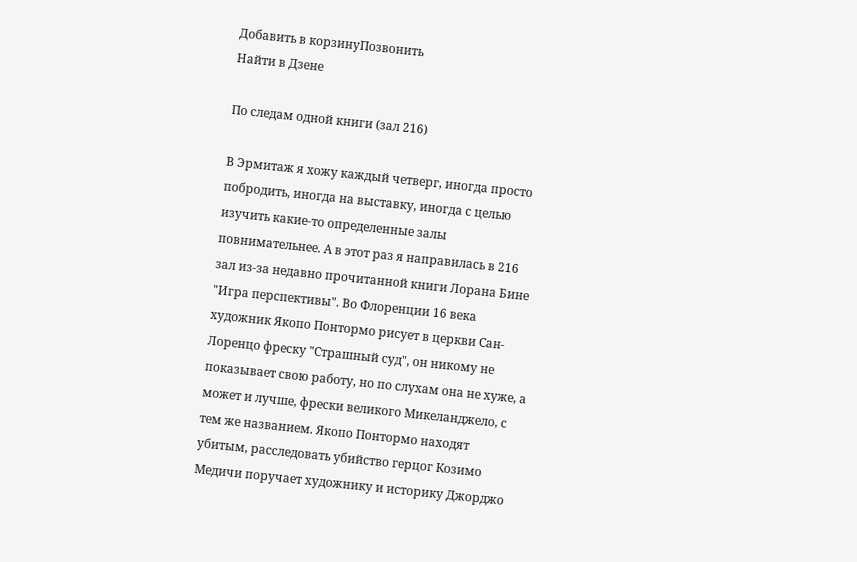Добавить в корзинуПозвонить
Найти в Дзене

По следам одной книги (зал 216)

В Эрмитаж я хожу каждый четверг, иногда просто побродить, иногда на выставку, иногда с целью изучить какие-то определенные залы повнимательнее. А в этот раз я направилась в 216 зал из-за недавно прочитанной книги Лорана Бине "Игра перспективы". Во Флоренции 16 века художник Якопо Понтормо рисует в церкви Сан-Лоренцо фреску "Страшный суд", он никому не показывает свою работу, но по слухам она не хуже, а может и лучше, фрески великого Микеланджело, с тем же названием. Якопо Понтормо находят убитым, расследовать убийство герцог Козимо Медичи поручает художнику и историку Джорджо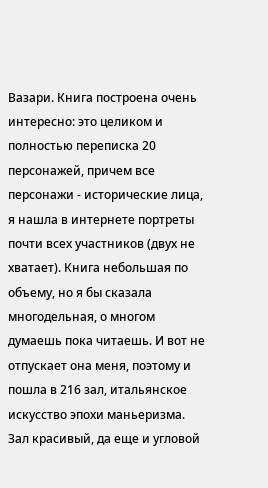Вазари. Книга построена очень интересно: это целиком и полностью переписка 20 персонажей, причем все персонажи - исторические лица, я нашла в интернете портреты почти всех участников (двух не хватает). Книга небольшая по объему, но я бы сказала многодельная, о многом думаешь пока читаешь. И вот не отпускает она меня, поэтому и пошла в 216 зал, итальянское искусство эпохи маньеризма. Зал красивый, да еще и угловой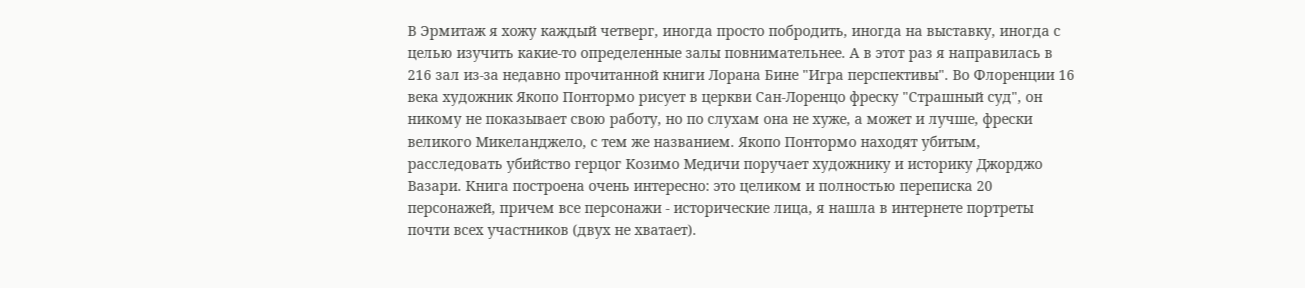В Эрмитаж я хожу каждый четверг, иногда просто побродить, иногда на выставку, иногда с целью изучить какие-то определенные залы повнимательнее. А в этот раз я направилась в 216 зал из-за недавно прочитанной книги Лорана Бине "Игра перспективы". Во Флоренции 16 века художник Якопо Понтормо рисует в церкви Сан-Лоренцо фреску "Страшный суд", он никому не показывает свою работу, но по слухам она не хуже, а может и лучше, фрески великого Микеланджело, с тем же названием. Якопо Понтормо находят убитым, расследовать убийство герцог Козимо Медичи поручает художнику и историку Джорджо Вазари. Книга построена очень интересно: это целиком и полностью переписка 20 персонажей, причем все персонажи - исторические лица, я нашла в интернете портреты почти всех участников (двух не хватает).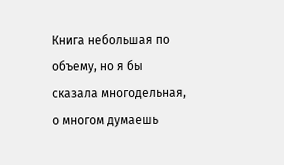Книга небольшая по объему, но я бы сказала многодельная, о многом думаешь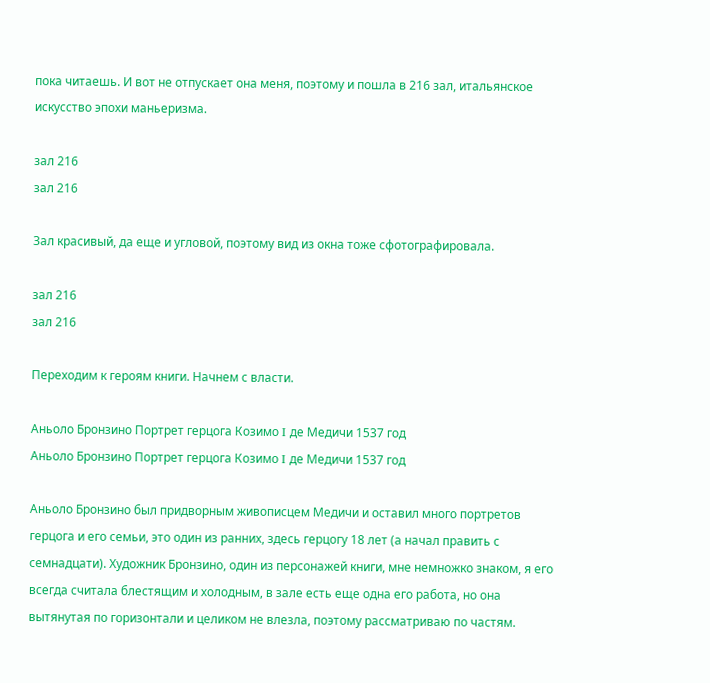пока читаешь. И вот не отпускает она меня, поэтому и пошла в 216 зал, итальянское искусство эпохи маньеризма.

зал 216
зал 216

Зал красивый, да еще и угловой, поэтому вид из окна тоже сфотографировала.

зал 216
зал 216

Переходим к героям книги. Начнем с власти.

Аньоло Бронзино Портрет герцога Козимо I де Медичи 1537 год
Аньоло Бронзино Портрет герцога Козимо I де Медичи 1537 год

Аньоло Бронзино был придворным живописцем Медичи и оставил много портретов герцога и его семьи, это один из ранних, здесь герцогу 18 лет (а начал править с семнадцати). Художник Бронзино, один из персонажей книги, мне немножко знаком, я его всегда считала блестящим и холодным, в зале есть еще одна его работа, но она вытянутая по горизонтали и целиком не влезла, поэтому рассматриваю по частям.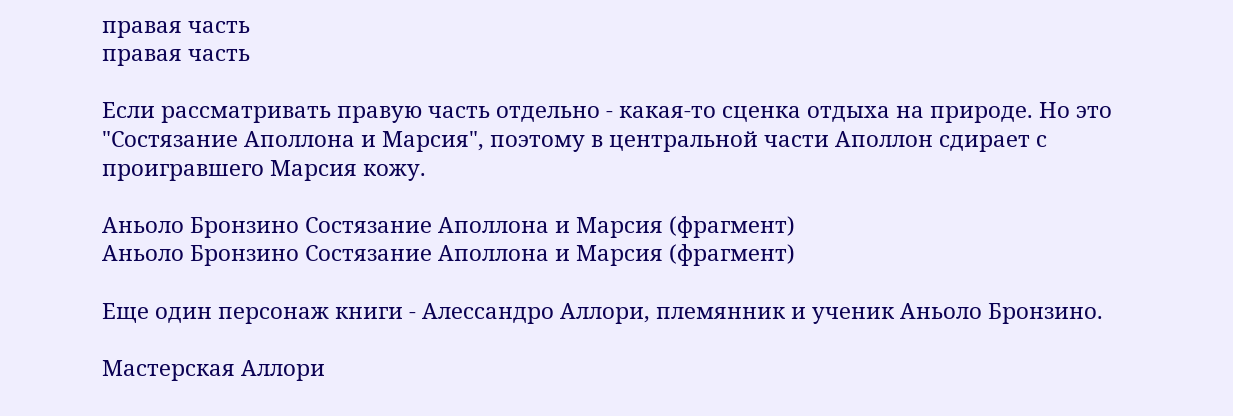правая часть
правая часть

Если рассматривать правую часть отдельно - какая-то сценка отдыха на природе. Но это "Состязание Аполлона и Марсия", поэтому в центральной части Аполлон сдирает с проигравшего Марсия кожу.

Аньоло Бронзино Состязание Аполлона и Марсия (фрагмент)
Аньоло Бронзино Состязание Аполлона и Марсия (фрагмент)

Еще один персонаж книги - Алессандро Аллори, племянник и ученик Аньоло Бронзино.

Мастерская Аллори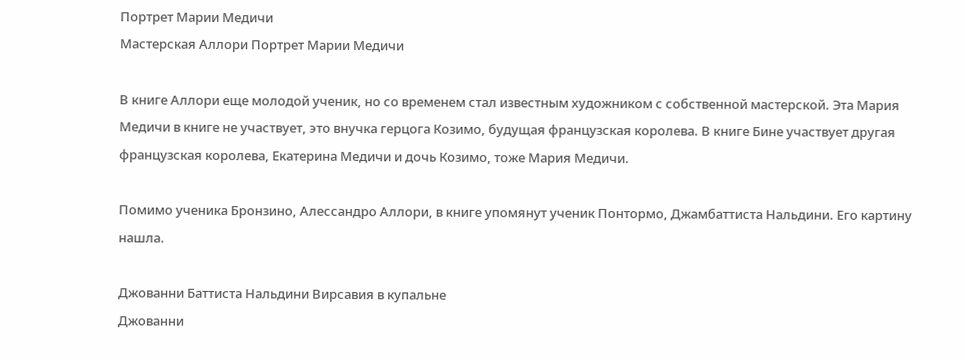Портрет Марии Медичи
Мастерская Аллори Портрет Марии Медичи

В книге Аллори еще молодой ученик, но со временем стал известным художником с собственной мастерской. Эта Мария Медичи в книге не участвует, это внучка герцога Козимо, будущая французская королева. В книге Бине участвует другая французская королева, Екатерина Медичи и дочь Козимо, тоже Мария Медичи.

Помимо ученика Бронзино, Алессандро Аллори, в книге упомянут ученик Понтормо, Джамбаттиста Нальдини. Его картину нашла.

Джованни Баттиста Нальдини Вирсавия в купальне
Джованни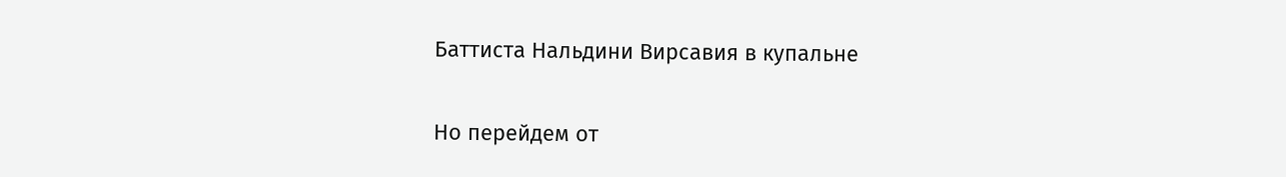Баттиста Нальдини Вирсавия в купальне

Но перейдем от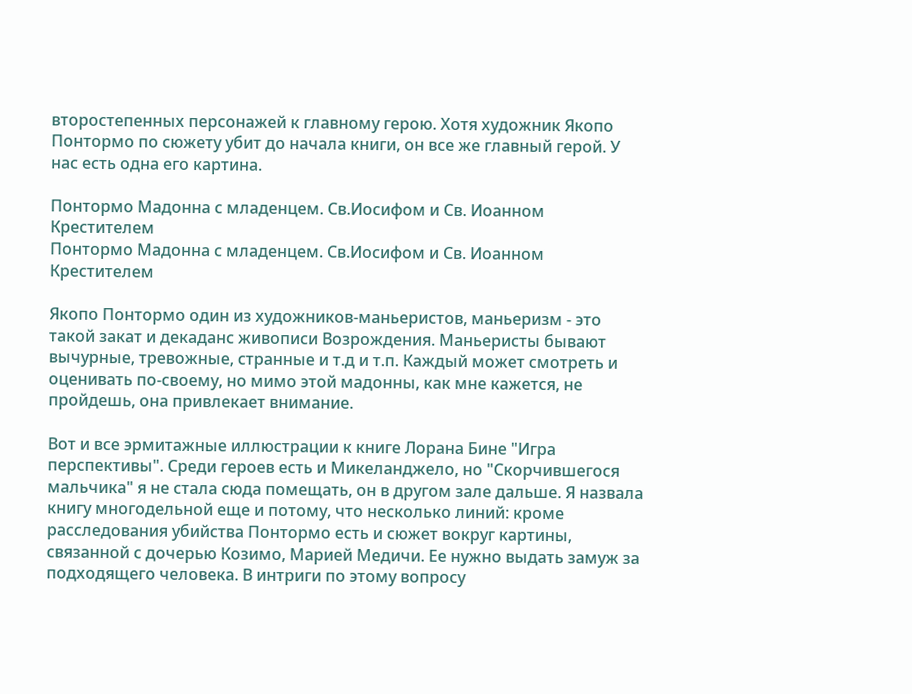второстепенных персонажей к главному герою. Хотя художник Якопо Понтормо по сюжету убит до начала книги, он все же главный герой. У нас есть одна его картина.

Понтормо Мадонна с младенцем. Св.Иосифом и Св. Иоанном Крестителем
Понтормо Мадонна с младенцем. Св.Иосифом и Св. Иоанном Крестителем

Якопо Понтормо один из художников-маньеристов, маньеризм - это такой закат и декаданс живописи Возрождения. Маньеристы бывают вычурные, тревожные, странные и т.д и т.п. Каждый может смотреть и оценивать по-своему, но мимо этой мадонны, как мне кажется, не пройдешь, она привлекает внимание.

Вот и все эрмитажные иллюстрации к книге Лорана Бине "Игра перспективы". Среди героев есть и Микеланджело, но "Скорчившегося мальчика" я не стала сюда помещать, он в другом зале дальше. Я назвала книгу многодельной еще и потому, что несколько линий: кроме расследования убийства Понтормо есть и сюжет вокруг картины, связанной с дочерью Козимо, Марией Медичи. Ее нужно выдать замуж за подходящего человека. В интриги по этому вопросу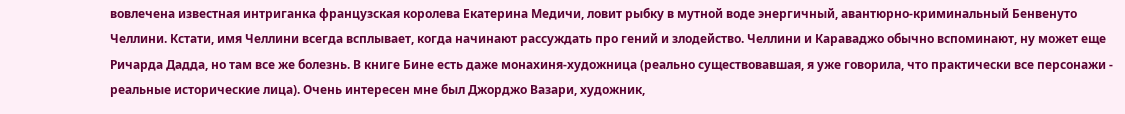вовлечена известная интриганка французская королева Екатерина Медичи, ловит рыбку в мутной воде энергичный, авантюрно-криминальный Бенвенуто Челлини. Кстати, имя Челлини всегда всплывает, когда начинают рассуждать про гений и злодейство. Челлини и Караваджо обычно вспоминают, ну может еще Ричарда Дадда, но там все же болезнь. В книге Бине есть даже монахиня-художница (реально существовавшая, я уже говорила, что практически все персонажи - реальные исторические лица). Очень интересен мне был Джорджо Вазари, художник,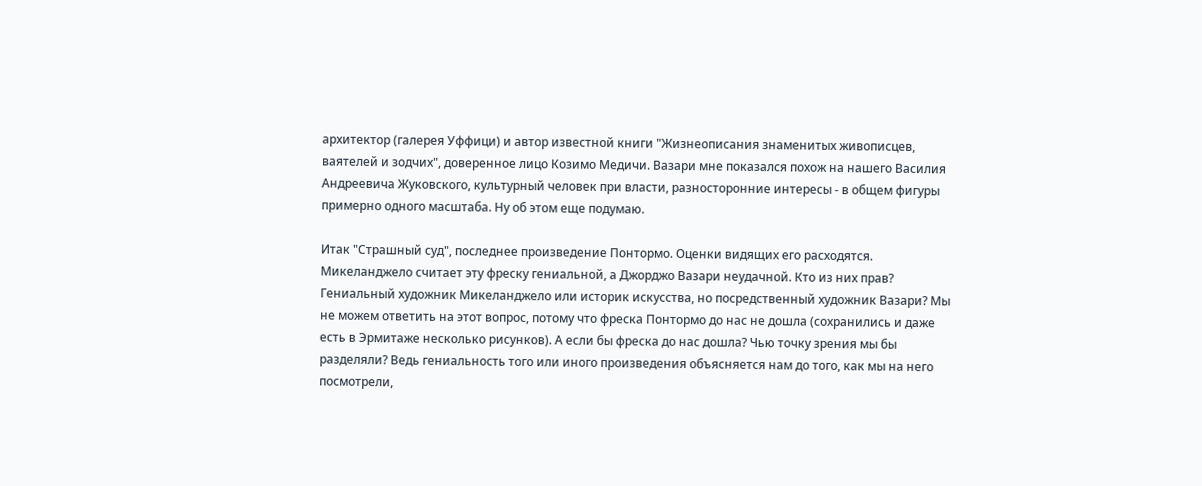архитектор (галерея Уффици) и автор известной книги "Жизнеописания знаменитых живописцев, ваятелей и зодчих", доверенное лицо Козимо Медичи. Вазари мне показался похож на нашего Василия Андреевича Жуковского, культурный человек при власти, разносторонние интересы - в общем фигуры примерно одного масштаба. Ну об этом еще подумаю.

Итак "Страшный суд", последнее произведение Понтормо. Оценки видящих его расходятся. Микеланджело считает эту фреску гениальной, а Джорджо Вазари неудачной. Кто из них прав? Гениальный художник Микеланджело или историк искусства, но посредственный художник Вазари? Мы не можем ответить на этот вопрос, потому что фреска Понтормо до нас не дошла (сохранились и даже есть в Эрмитаже несколько рисунков). А если бы фреска до нас дошла? Чью точку зрения мы бы разделяли? Ведь гениальность того или иного произведения объясняется нам до того, как мы на него посмотрели,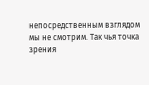непосредственным взглядом мы не смотрим. Так чья точка зрения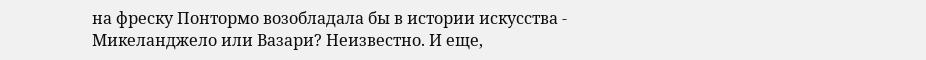на фреску Понтормо возобладала бы в истории искусства - Микеланджело или Вазари? Неизвестно. И еще,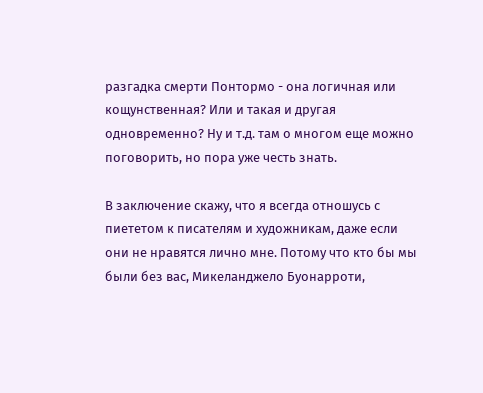разгадка смерти Понтормо - она логичная или кощунственная? Или и такая и другая одновременно? Ну и т.д. там о многом еще можно поговорить, но пора уже честь знать.

В заключение скажу, что я всегда отношусь с пиететом к писателям и художникам, даже если они не нравятся лично мне. Потому что кто бы мы были без вас, Микеланджело Буонарроти,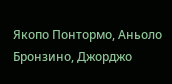Якопо Понтормо, Аньоло Бронзино, Джорджо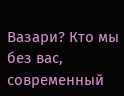Вазари? Кто мы без вас, современный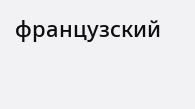французский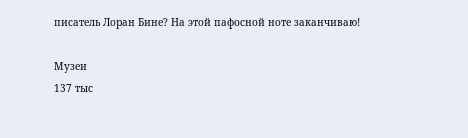писатель Лоран Бине? На этой пафосной ноте заканчиваю!

Музеи
137 тыс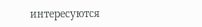интересуются